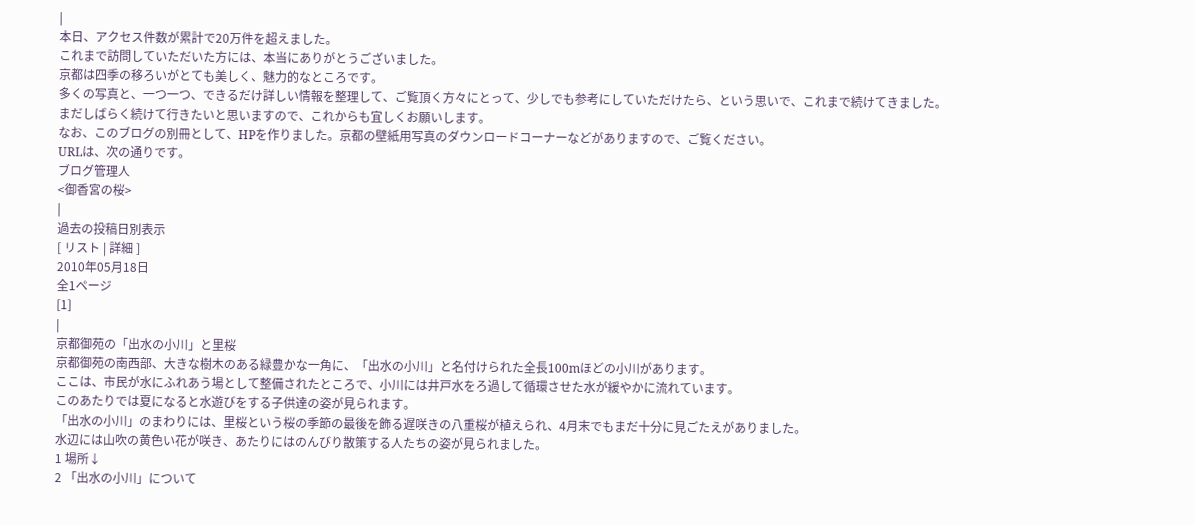|
本日、アクセス件数が累計で20万件を超えました。
これまで訪問していただいた方には、本当にありがとうございました。
京都は四季の移ろいがとても美しく、魅力的なところです。
多くの写真と、一つ一つ、できるだけ詳しい情報を整理して、ご覧頂く方々にとって、少しでも参考にしていただけたら、という思いで、これまで続けてきました。
まだしばらく続けて行きたいと思いますので、これからも宜しくお願いします。
なお、このブログの別冊として、HPを作りました。京都の壁紙用写真のダウンロードコーナーなどがありますので、ご覧ください。
URLは、次の通りです。
ブログ管理人
<御香宮の桜>
|
過去の投稿日別表示
[ リスト | 詳細 ]
2010年05月18日
全1ページ
[1]
|
京都御苑の「出水の小川」と里桜
京都御苑の南西部、大きな樹木のある緑豊かな一角に、「出水の小川」と名付けられた全長100mほどの小川があります。
ここは、市民が水にふれあう場として整備されたところで、小川には井戸水をろ過して循環させた水が緩やかに流れています。
このあたりでは夏になると水遊びをする子供達の姿が見られます。
「出水の小川」のまわりには、里桜という桜の季節の最後を飾る遅咲きの八重桜が植えられ、4月末でもまだ十分に見ごたえがありました。
水辺には山吹の黄色い花が咲き、あたりにはのんびり散策する人たちの姿が見られました。
1 場所↓
2 「出水の小川」について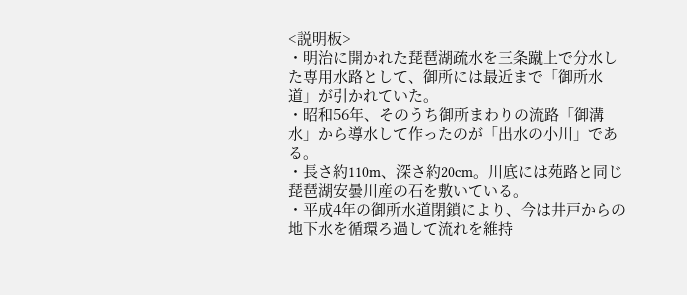<説明板>
・明治に開かれた琵琶湖疏水を三条蹴上で分水した専用水路として、御所には最近まで「御所水道」が引かれていた。
・昭和56年、そのうち御所まわりの流路「御溝水」から導水して作ったのが「出水の小川」である。
・長さ約110m、深さ約20cm。川底には苑路と同じ琵琶湖安曇川産の石を敷いている。
・平成4年の御所水道閉鎖により、今は井戸からの地下水を循環ろ過して流れを維持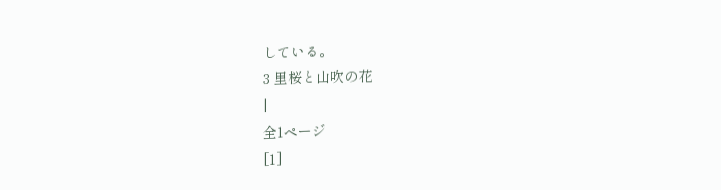している。
3 里桜と山吹の花
|
全1ページ
[1]